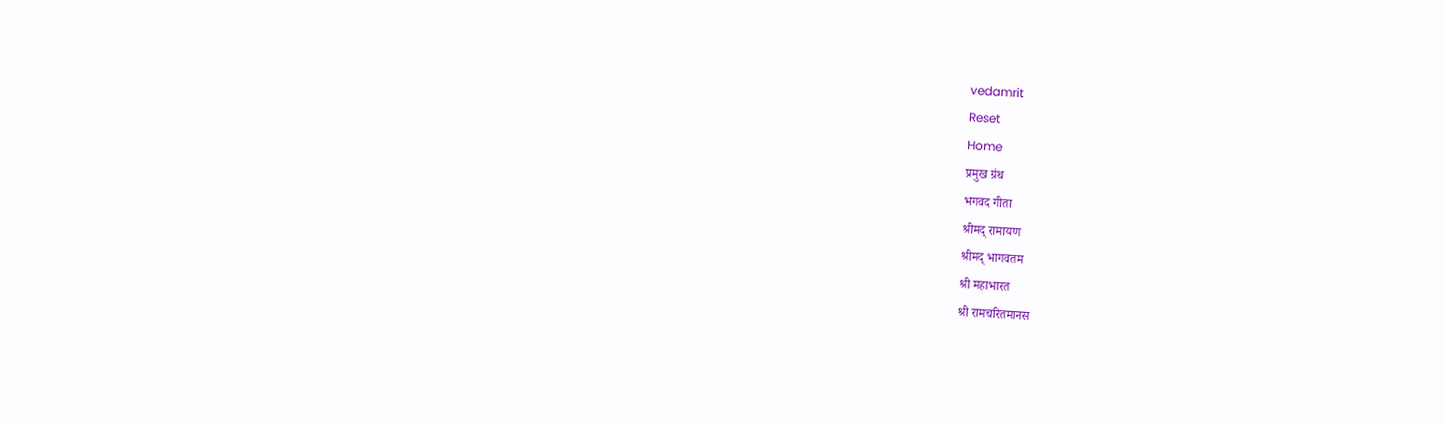vedamrit
Reset
Home
प्रमुख ग्रंथ
भगवद गीता
श्रीमद् रामायण
श्रीमद् भागवतम
श्री महाभारत
श्री रामचरितमानस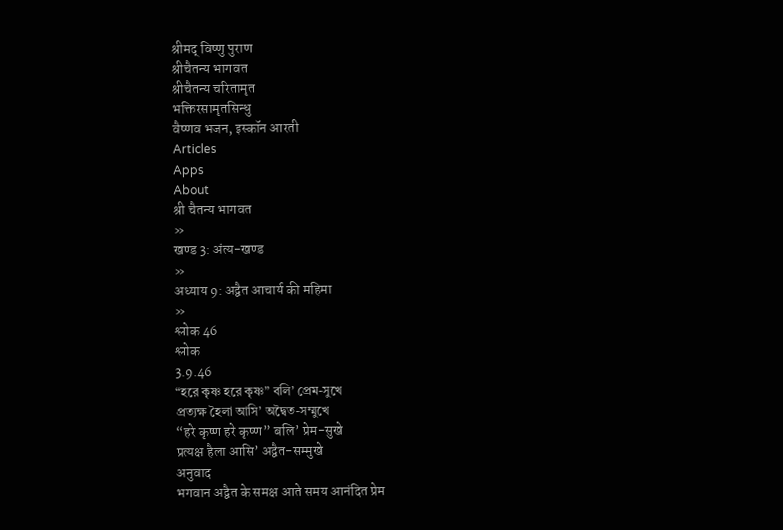श्रीमद् विष्णु पुराण
श्रीचैतन्य भागवत
श्रीचैतन्य चरितामृत
भक्तिरसामृतसिन्धु
वैष्णव भजन, इस्कॉन आरती
Articles
Apps
About
श्री चैतन्य भागवत
»
खण्ड 3: अंत्य-खण्ड
»
अध्याय 9: अद्वैत आचार्य की महिमा
»
श्लोक 46
श्लोक
3.9.46
“হরে কৃষ্ণ হরে কৃষ্ণ” বলি’ প্রেম-সুখে
প্রত্যক্ষ হৈলা আসি’ অদ্বৈত-সম্মুখে
“हरे कृष्ण हरे कृष्ण” बलि’ प्रेम-सुखे
प्रत्यक्ष हैला आसि’ अद्वैत-सम्मुखे
अनुवाद
भगवान अद्वैत के समक्ष आते समय आनंदित प्रेम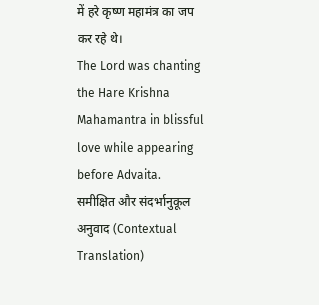में हरे कृष्ण महामंत्र का जप कर रहे थे।
The Lord was chanting the Hare Krishna Mahamantra in blissful love while appearing before Advaita.
समीक्षित और संदर्भानुकूल अनुवाद (Contextual Translation)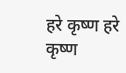हरे कृष्ण हरे कृष्ण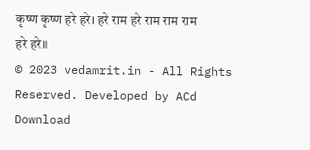कृष्ण कृष्ण हरे हरे। हरे राम हरे राम राम राम हरे हरे॥
© 2023 vedamrit.in - All Rights Reserved. Developed by ACd
Download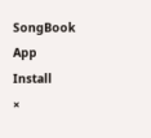SongBook App
Install
×